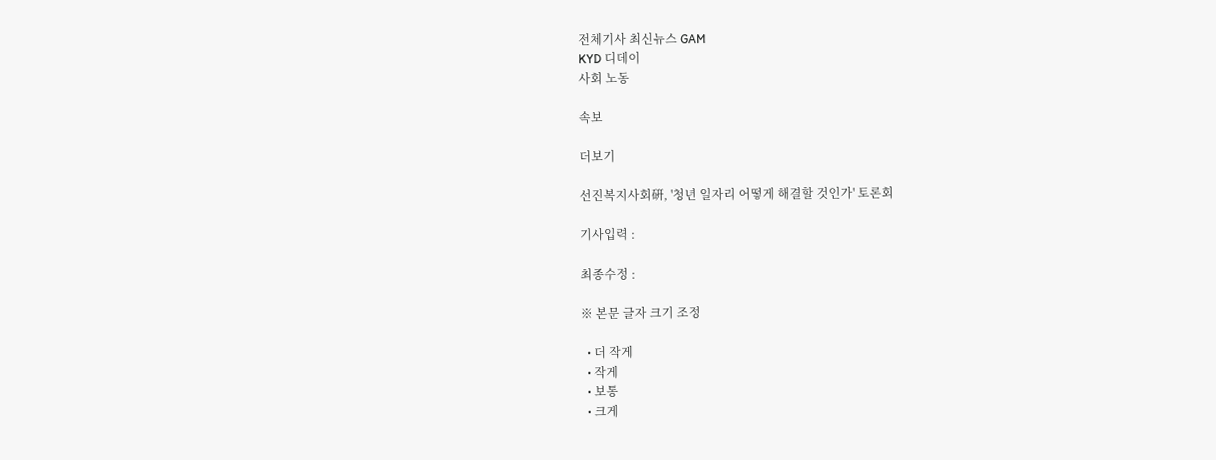전체기사 최신뉴스 GAM
KYD 디데이
사회 노동

속보

더보기

선진복지사회硏, '청년 일자리 어떻게 해결할 것인가' 토론회

기사입력 :

최종수정 :

※ 본문 글자 크기 조정

  • 더 작게
  • 작게
  • 보통
  • 크게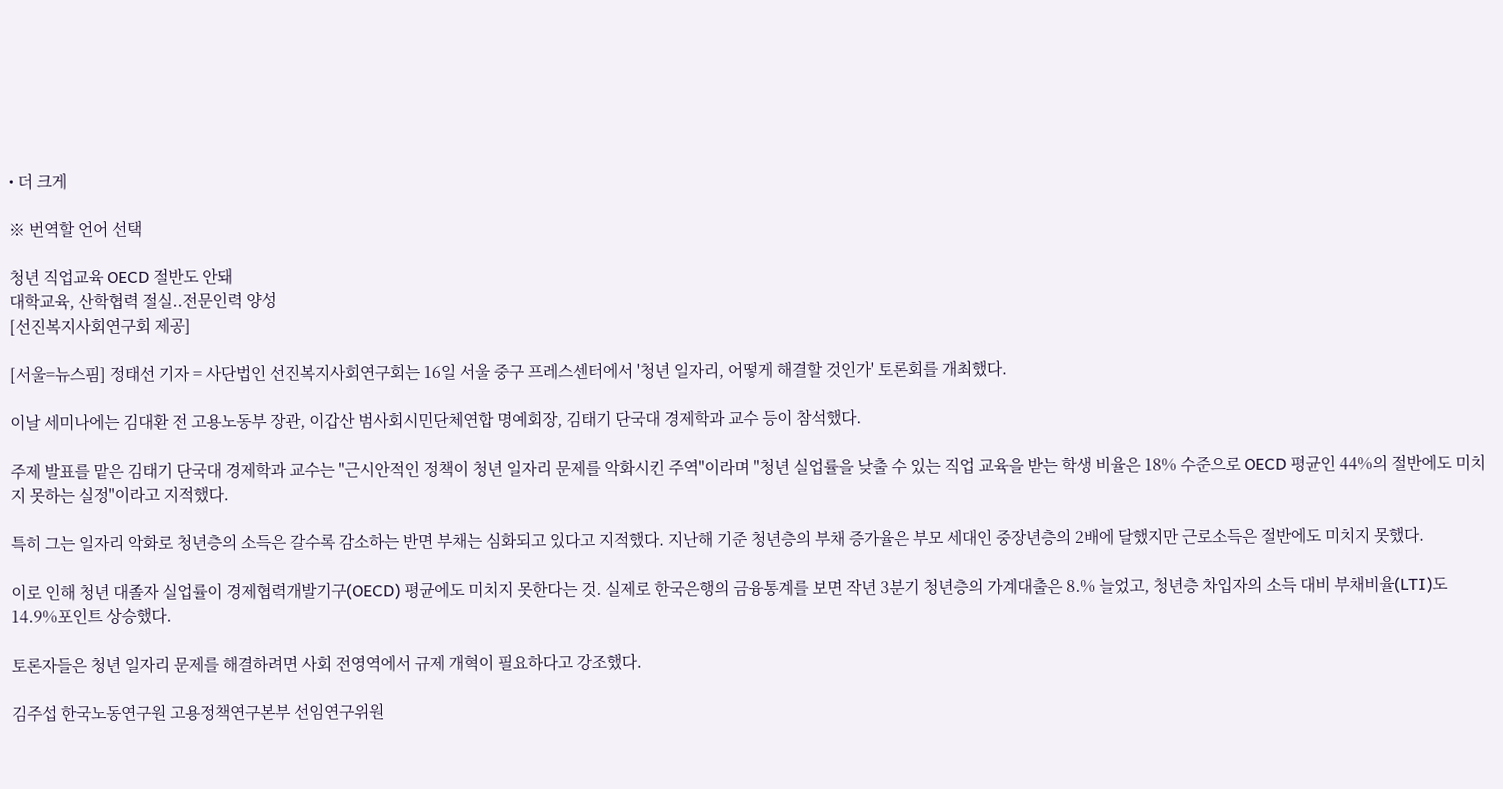• 더 크게

※ 번역할 언어 선택

청년 직업교육 OECD 절반도 안돼
대학교육, 산학협력 절실..전문인력 양성
[선진복지사회연구회 제공]

[서울=뉴스핌] 정태선 기자 = 사단법인 선진복지사회연구회는 16일 서울 중구 프레스센터에서 '청년 일자리, 어떻게 해결할 것인가' 토론회를 개최했다.

이날 세미나에는 김대환 전 고용노동부 장관, 이갑산 범사회시민단체연합 명예회장, 김태기 단국대 경제학과 교수 등이 참석했다.

주제 발표를 맡은 김태기 단국대 경제학과 교수는 "근시안적인 정책이 청년 일자리 문제를 악화시킨 주역"이라며 "청년 실업률을 낮출 수 있는 직업 교육을 받는 학생 비율은 18% 수준으로 OECD 평균인 44%의 절반에도 미치지 못하는 실정"이라고 지적했다.

특히 그는 일자리 악화로 청년층의 소득은 갈수록 감소하는 반면 부채는 심화되고 있다고 지적했다. 지난해 기준 청년층의 부채 증가율은 부모 세대인 중장년층의 2배에 달했지만 근로소득은 절반에도 미치지 못했다.

이로 인해 청년 대졸자 실업률이 경제협력개발기구(OECD) 평균에도 미치지 못한다는 것. 실제로 한국은행의 금융통계를 보면 작년 3분기 청년층의 가계대출은 8.% 늘었고, 청년층 차입자의 소득 대비 부채비율(LTI)도 14.9%포인트 상승했다.

토론자들은 청년 일자리 문제를 해결하려면 사회 전영역에서 규제 개혁이 필요하다고 강조했다.

김주섭 한국노동연구원 고용정책연구본부 선임연구위원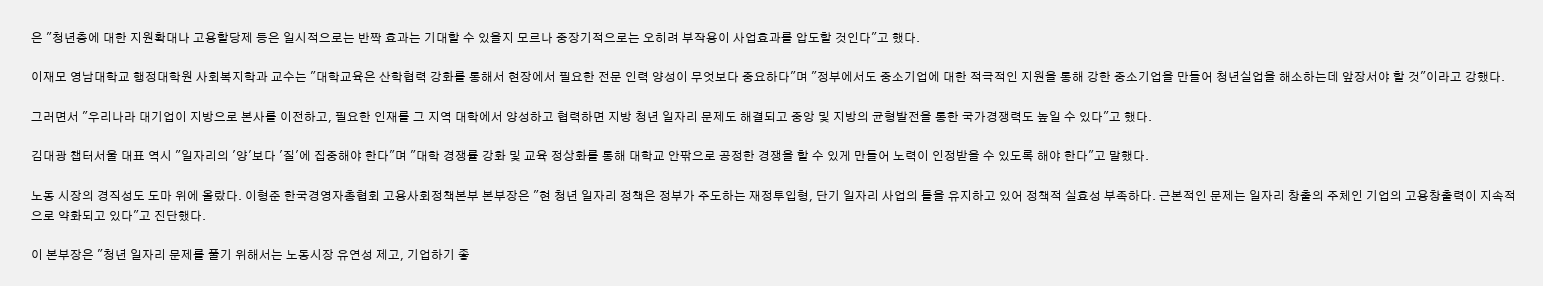은 "청년층에 대한 지원확대나 고용할당제 등은 일시적으로는 반짝 효과는 기대할 수 있을지 모르나 중장기적으로는 오히려 부작용이 사업효과를 압도할 것인다"고 했다.

이재모 영남대학교 행정대학원 사회복지학과 교수는 "대학교육은 산학협력 강화를 통해서 현장에서 필요한 전문 인력 양성이 무엇보다 중요하다"며 "정부에서도 중소기업에 대한 적극적인 지원을 통해 강한 중소기업을 만들어 청년실업을 해소하는데 앞장서야 할 것"이라고 강했다.

그러면서 "우리나라 대기업이 지방으로 본사를 이전하고, 필요한 인재를 그 지역 대학에서 양성하고 협력하면 지방 청년 일자리 문제도 해결되고 중앙 및 지방의 균형발전을 통한 국가경쟁력도 높일 수 있다"고 했다.

김대광 챕터서울 대표 역시 "일자리의 '양'보다 '질'에 집중해야 한다"며 "대학 경쟁률 강화 및 교육 정상화를 통해 대학교 안팎으로 공정한 경쟁을 할 수 있게 만들어 노력이 인정받을 수 있도록 해야 한다"고 말했다.

노동 시장의 경직성도 도마 위에 올랐다. 이형준 한국경영자총협회 고용사회정책본부 본부장은 "현 청년 일자리 정책은 정부가 주도하는 재정투입형, 단기 일자리 사업의 틀을 유지하고 있어 정책적 실효성 부족하다. 근본적인 문제는 일자리 창출의 주체인 기업의 고용창출력이 지속적으로 약화되고 있다"고 진단했다.

이 본부장은 "청년 일자리 문제를 풀기 위해서는 노동시장 유연성 제고, 기업하기 좋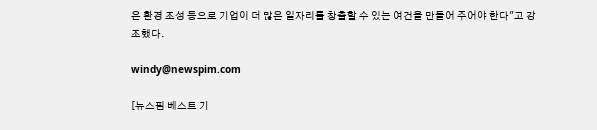은 환경 조성 등으로 기업이 더 많은 일자리를 창출할 수 있는 여건을 만들어 주어야 한다"고 강조했다.

windy@newspim.com

[뉴스핌 베스트 기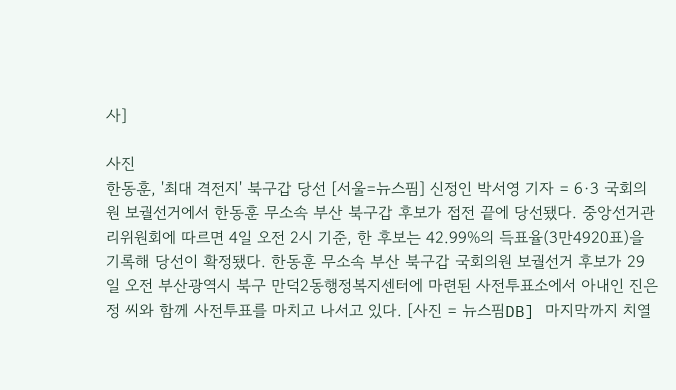사]

사진
한동훈, '최대 격전지' 북구갑 당선 [서울=뉴스핌] 신정인 박서영 기자 = 6·3 국회의원 보궐선거에서 한동훈 무소속 부산 북구갑 후보가 접전 끝에 당선됐다. 중앙선거관리위원회에 따르면 4일 오전 2시 기준, 한 후보는 42.99%의 득표율(3만4920표)을 기록해 당선이 확정됐다. 한동훈 무소속 부산 북구갑 국회의원 보궐선거 후보가 29일 오전 부산광역시 북구 만덕2동행정복지센터에 마련된 사전투표소에서 아내인 진은정 씨와 함께 사전투표를 마치고 나서고 있다. [사진 = 뉴스핌DB] 마지막까지 치열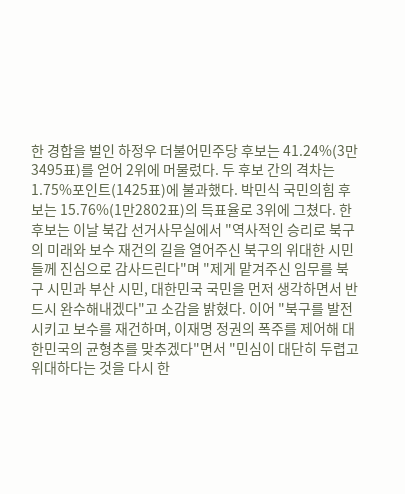한 경합을 벌인 하정우 더불어민주당 후보는 41.24%(3만3495표)를 얻어 2위에 머물렀다. 두 후보 간의 격차는 1.75%포인트(1425표)에 불과했다. 박민식 국민의힘 후보는 15.76%(1만2802표)의 득표율로 3위에 그쳤다. 한 후보는 이날 북갑 선거사무실에서 "역사적인 승리로 북구의 미래와 보수 재건의 길을 열어주신 북구의 위대한 시민들께 진심으로 감사드린다"며 "제게 맡겨주신 임무를 북구 시민과 부산 시민, 대한민국 국민을 먼저 생각하면서 반드시 완수해내겠다"고 소감을 밝혔다. 이어 "북구를 발전시키고 보수를 재건하며, 이재명 정권의 폭주를 제어해 대한민국의 균형추를 맞추겠다"면서 "민심이 대단히 두렵고 위대하다는 것을 다시 한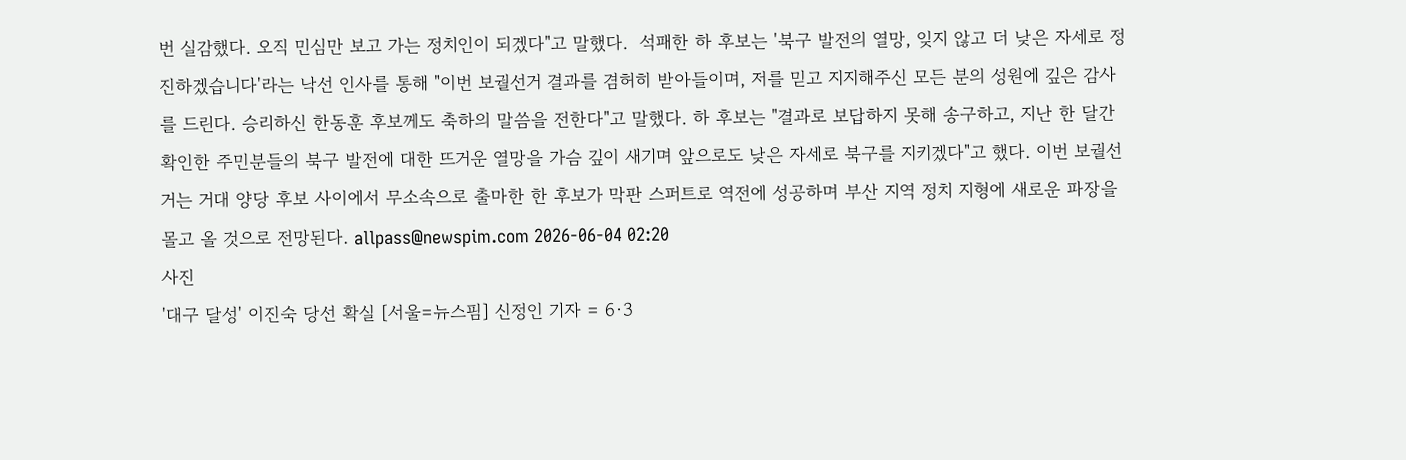번 실감했다. 오직 민심만 보고 가는 정치인이 되겠다"고 말했다.  석패한 하 후보는 '북구 발전의 열망, 잊지 않고 더 낮은 자세로 정진하겠습니다'라는 낙선 인사를 통해 "이번 보궐선거 결과를 겸허히 받아들이며, 저를 믿고 지지해주신 모든 분의 성원에 깊은 감사를 드린다. 승리하신 한동훈 후보께도 축하의 말씀을 전한다"고 말했다. 하 후보는 "결과로 보답하지 못해 송구하고, 지난 한 달간 확인한 주민분들의 북구 발전에 대한 뜨거운 열망을 가슴 깊이 새기며 앞으로도 낮은 자세로 북구를 지키겠다"고 했다. 이번 보궐선거는 거대 양당 후보 사이에서 무소속으로 출마한 한 후보가 막판 스퍼트로 역전에 성공하며 부산 지역 정치 지형에 새로운 파장을 몰고 올 것으로 전망된다. allpass@newspim.com 2026-06-04 02:20
사진
'대구 달성' 이진숙 당선 확실 [서울=뉴스핌] 신정인 기자 = 6·3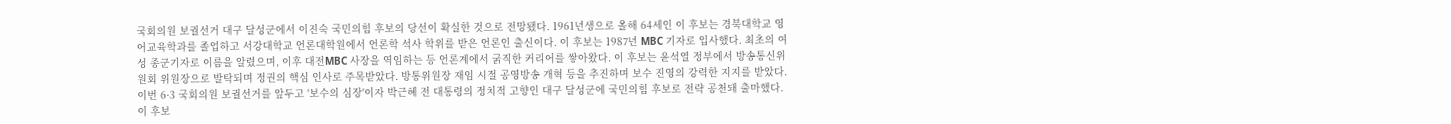국회의원 보궐선거 대구 달성군에서 이진숙 국민의힘 후보의 당선이 확실한 것으로 전망됐다. 1961년생으로 올해 64세인 이 후보는 경북대학교 영어교육학과를 졸업하고 서강대학교 언론대학원에서 언론학 석사 학위를 받은 언론인 출신이다. 이 후보는 1987년 MBC 기자로 입사했다. 최초의 여성 종군기자로 이름을 알렸으며, 이후 대전MBC 사장을 역임하는 등 언론계에서 굵직한 커리어를 쌓아왔다. 이 후보는 윤석열 정부에서 방송통신위원회 위원장으로 발탁되며 정권의 핵심 인사로 주목받았다. 방통위원장 재임 시절 공영방송 개혁 등을 추진하며 보수 진영의 강력한 지지를 받았다. 이번 6·3 국회의원 보궐선거를 앞두고 '보수의 심장'이자 박근혜 전 대통령의 정치적 고향인 대구 달성군에 국민의힘 후보로 전략 공천돼 출마했다. 이 후보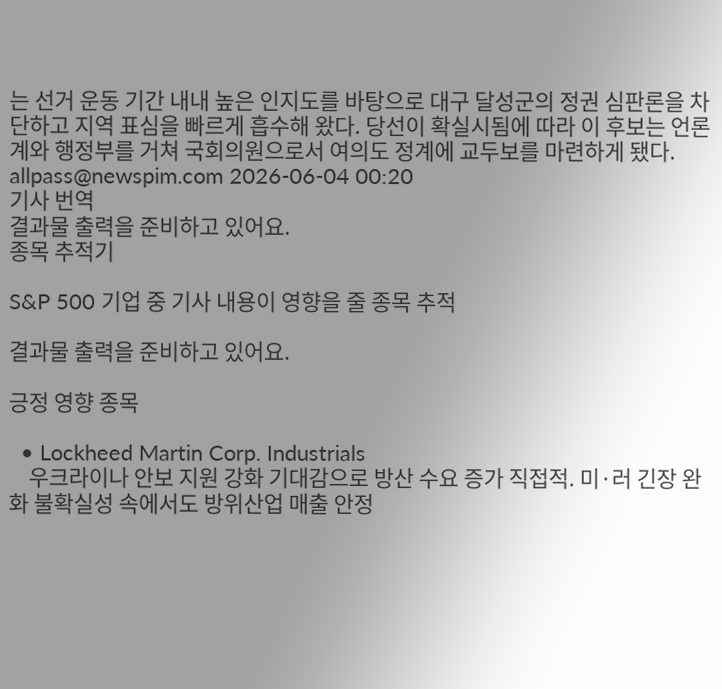는 선거 운동 기간 내내 높은 인지도를 바탕으로 대구 달성군의 정권 심판론을 차단하고 지역 표심을 빠르게 흡수해 왔다. 당선이 확실시됨에 따라 이 후보는 언론계와 행정부를 거쳐 국회의원으로서 여의도 정계에 교두보를 마련하게 됐다. allpass@newspim.com 2026-06-04 00:20
기사 번역
결과물 출력을 준비하고 있어요.
종목 추적기

S&P 500 기업 중 기사 내용이 영향을 줄 종목 추적

결과물 출력을 준비하고 있어요.

긍정 영향 종목

  • Lockheed Martin Corp. Industrials
    우크라이나 안보 지원 강화 기대감으로 방산 수요 증가 직접적. 미·러 긴장 완화 불확실성 속에서도 방위산업 매출 안정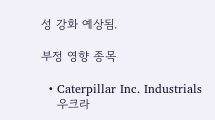성 강화 예상됨.

부정 영향 종목

  • Caterpillar Inc. Industrials
    우크라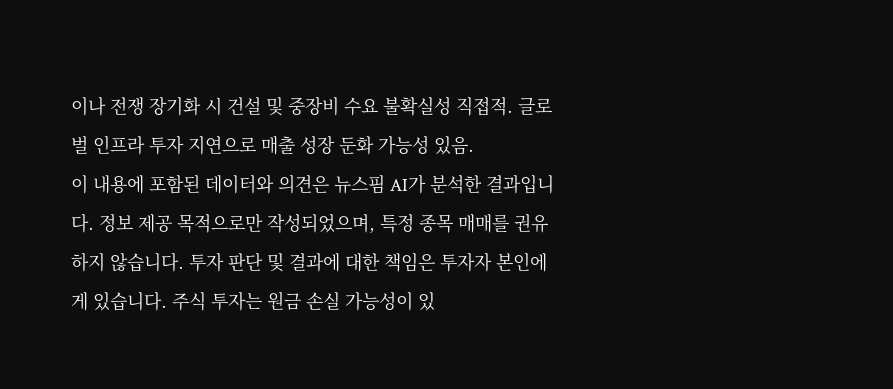이나 전쟁 장기화 시 건설 및 중장비 수요 불확실성 직접적. 글로벌 인프라 투자 지연으로 매출 성장 둔화 가능성 있음.
이 내용에 포함된 데이터와 의견은 뉴스핌 AI가 분석한 결과입니다. 정보 제공 목적으로만 작성되었으며, 특정 종목 매매를 권유하지 않습니다. 투자 판단 및 결과에 대한 책임은 투자자 본인에게 있습니다. 주식 투자는 원금 손실 가능성이 있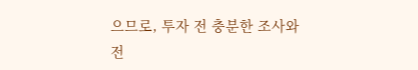으므로, 투자 전 충분한 조사와 전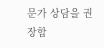문가 상담을 권장합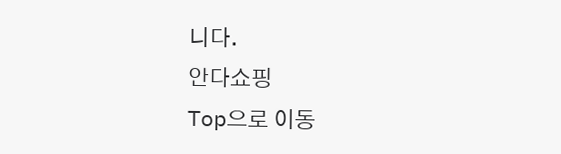니다.
안다쇼핑
Top으로 이동